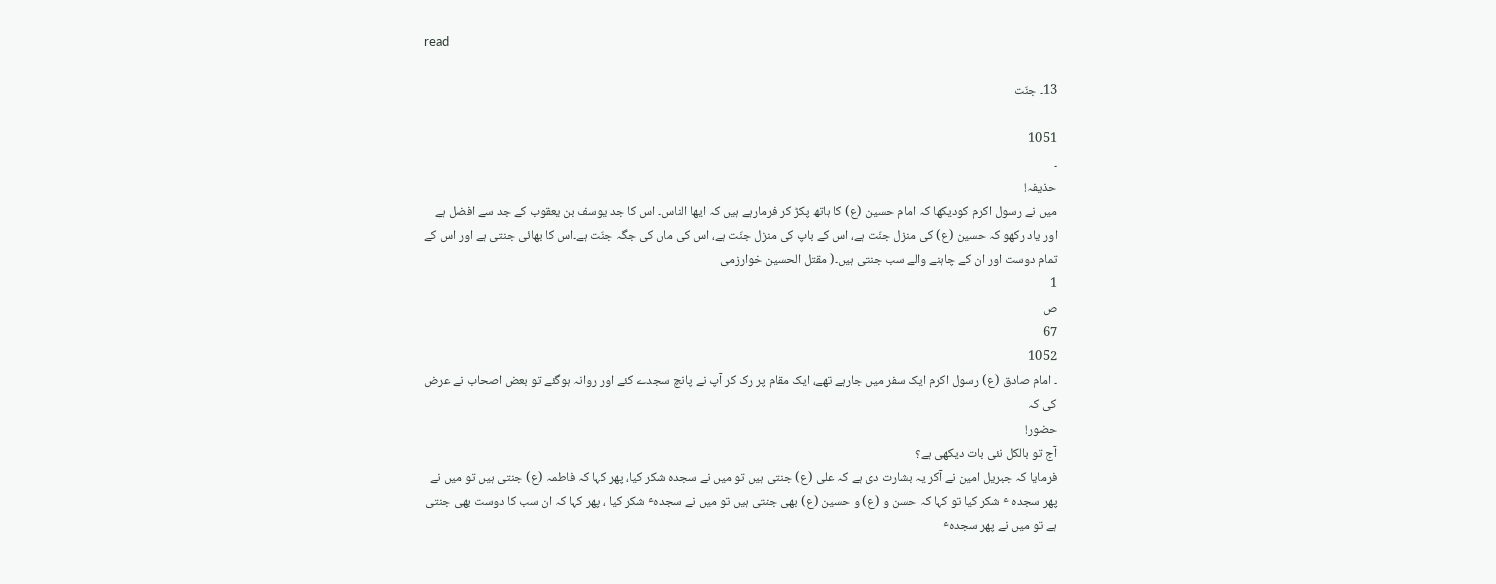read

13۔ جنّت

1051
۔
حذیفہ!
میں نے رسول اکرم کودیکھا کہ امام حسین (ع) کا ہاتھ پکڑ کر فرمارہے ہیں کہ ایھا الناس۔ اس کا جد یوسف بن یعقوب کے جد سے افضل ہے اور یاد رکھو کہ حسین (ع) کی منزل جنّت ہے، اس کے باپ کی منزل جنّت ہے، اس کی ماں کی جگہ جنّت ہے۔اس کا بھائی جنتی ہے اور اس کے تمام دوست اور ان کے چاہنے والے سب جنتی ہیں۔( مقتل الحسین خوارزمی
1
ص
67
1052
۔ امام صادق (ع) رسول اکرم ایک سفر میں جارہے تھے، ایک مقام پر رک کر آپ نے پانچ سجدے کئے اور روانہ ہوگئے تو بعض اصحاب نے عرض کی کہ
حضور!
آج تو بالکل نئی بات دیکھی ہے؟
فرمایا کہ جبریل امین نے آکر یہ بشارت دی ہے کہ علی (ع) جنتی ہیں تو میں نے سجدہ شکر کیا، پھر کہا کہ فاطمہ (ع) جنتی ہیں تو میں نے پھر سجدہ ٴ شکر کیا تو کہا کہ حسن و (ع) و حسین (ع) بھی جنتی ہیں تو میں نے سجدہٴ شکر کیا ، پھر کہا کہ ان سب کا دوست بھی جنتی ہے تو میں نے پھر سجدہٴ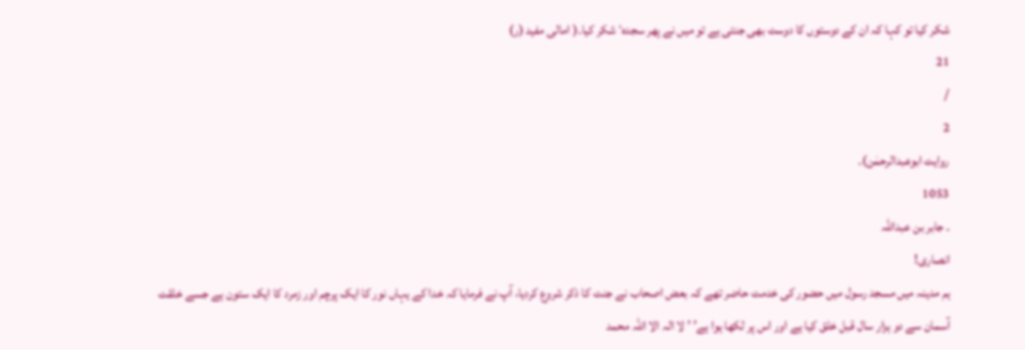شکر کیا تو کہا کہ ان کے دوستوں کا دوست بھی جنتی ہے تو میں نے پھر سجدہٴ شکر کیا۔( امالی مفید (ر)
21
/
2
روایت ابوعبدالرحمٰن)۔
1053
۔ جابر بن عبداللہ
انصاری!
ہم مدینہ میں مسجد رسول میں حضور کی خدمت حاضر تھے کہ بعض اصحاب نے جنت کا ذکر شروع کردیا، آپ نے فرمایا کہ خدا کے یہاں نور کا ایک پرچم اور زمرد کا ایک ستون ہے جسے خلقت آسمان سے دو ہزار سال قبل خلق کیا ہے اور اس پر لکھا ہوا ہے’ ’ لا الہ الا اللہ محمد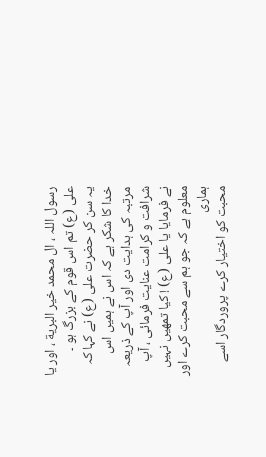رسول اللہ ، ال محمد خیر البریة ، اور یا علی (ع) تم اس قوم کے بزرگ ہو ۔
یہ سن کر حضرت علی (ع) نے کہا کہ خدا کا شکر ہے کہ اس نے ہمیں اس مرتبہ کی ہدایت دی اور آپ کے ذریعہ شرافت و کرامت عنایت فرمائی ، آپ نے فرمایا یا علی (ع) ! کیا تمھیں نہیں معلوم ہے کہ جو ہم سے محبت کرے اور ہماری
محبت کو اختیار کرے پروردگار اسے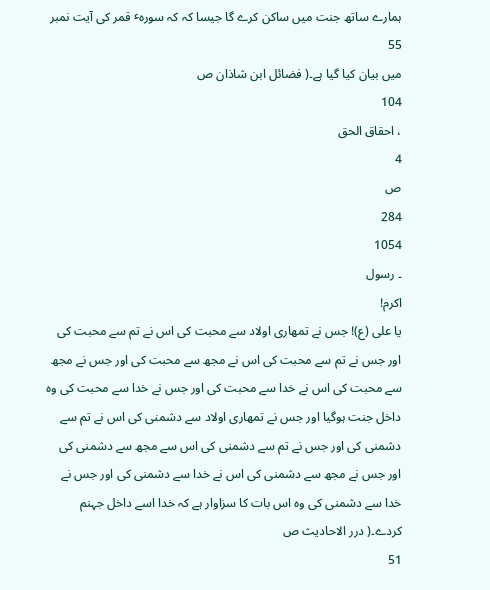ہمارے ساتھ جنت میں ساکن کرے گا جیسا کہ کہ سورہٴ قمر کی آیت نمبر
55
میں بیان کیا گیا ہے۔( فضائل ابن شاذان ص
104
، احقاق الحق
4
ص
284
1054
۔ رسول
اکرم!
یا علی (ع)! جس نے تمھاری اولاد سے محبت کی اس نے تم سے محبت کی اور جس نے تم سے محبت کی اس نے مجھ سے محبت کی اور جس نے مجھ سے محبت کی اس نے خدا سے محبت کی اور جس نے خدا سے محبت کی وہ داخل جنت ہوگیا اور جس نے تمھاری اولاد سے دشمنی کی اس نے تم سے دشمنی کی اور جس نے تم سے دشمنی کی اس سے مجھ سے دشمنی کی اور جس نے مجھ سے دشمنی کی اس نے خدا سے دشمنی کی اور جس نے خدا سے دشمنی کی وہ اس بات کا سزاوار ہے کہ خدا اسے داخل جہنم کردے۔( درر الاحادیث ص
51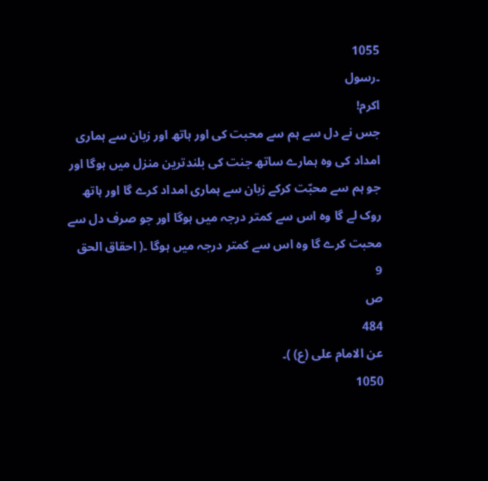1055
۔رسول
اکرم!
جس نے دل سے ہم سے محبت کی اور ہاتھ اور زبان سے ہماری امداد کی وہ ہمارے ساتھ جنت کی بلندترین منزل میں ہوگا اور جو ہم سے محبّت کرکے زبان سے ہماری امداد کرے گا اور ہاتھ روک لے گا وہ اس سے کمتر درجہ میں ہوگا اور جو صرف دل سے محبت کرے گا وہ اس سے کمتر درجہ میں ہوگا ۔( احقاق الحق
9
ص
484
عن الامام علی (ع) )۔
1050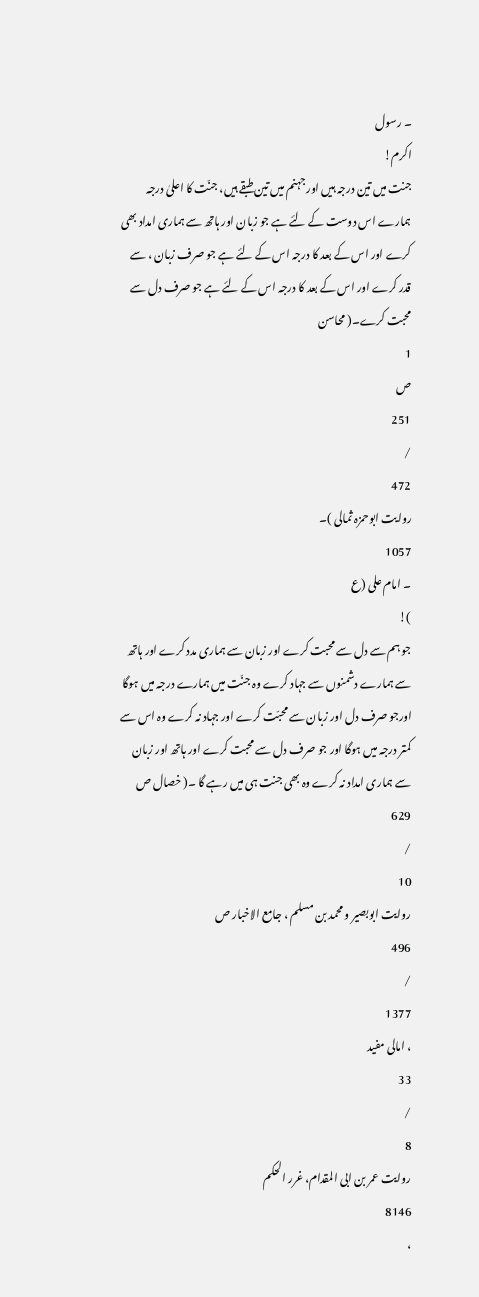۔ رسول
اکرم!
جنت میں تین درجہ ہیں اور جہنم میں تین طبقے ہیں، جنّت کا اعلیٰ درجہ ہمارے اس دوست کے لئے ہے جو زبان اور ہاتھ سے ہماری امداد بھی کرے اور اس کے بعد کا درجہ اس کے لئے ہے جو صرف زبان ، سے قدر کرے اور اس کے بعد کا درجہ اس کے لئے ہے جو صرف دل سے محبت کرے۔( محاسن
1
ص
251
/
472
روایت ابوحمزہ ثمالی )۔
1057
۔ امام علی (ع
)!
جو ہم سے دل سے محبت کرے اور زبان سے ہماری مدد کرے اور ہاتھ سے ہمارے دشمنوں سے جہاد کرے وہ جنّت میں ہمارے درجہ میں ہوگا اورجو صرف دل اور زبان سے محبّت کرے اور جہاد نہ کرے وہ اس سے کمتر درجہ میں ہوگا اور جو صرف دل سے محبت کرے اور ہاتھ اور زبان سے ہماری امداد نہ کرے وہ بھی جنت ہی میں رہے گا ۔( خصال ص
629
/
10
روایت ابوبصیر و محمد بن مسلم ، جامع الاخبار ص
496
/
1377
، امالی مفید
33
/
8
روایت عمر بن ابی المقدام، غرر الحکم
8146
،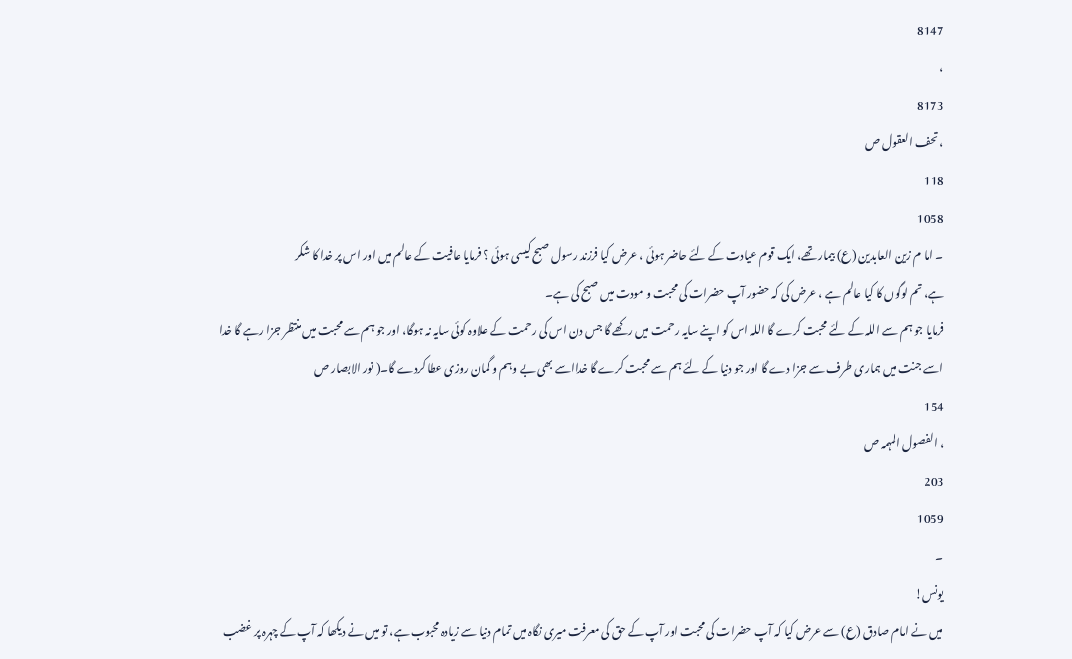8147
،
8173
، تحف العقول ص
118
1058
۔ اما م زین العابدین (ع) بیمار تھے، ایک قوم عیادت کے لئے حاضر ہوئی ، عرض کیا فرزند رسول صبح کیسی ہوئی ؟ فرمایا عافیت کے عالم میں اور اس پر خدا کا شکر
ہے، تم لوگوں کا کیا عالم ہے ، عرض کی کہ حضور آپ حضرات کی محبت و مودت میں صبح کی ہے۔
فرمایا جو ہم سے اللہ کے لئے محبت کرے گا اللہ اس کو اپنے سایہ رحمت میں رکھے گا جس دن اس کی رحمت کے علاوہ کوئی سایہ نہ ہوگا، اور جو ہم سے محبت میں منتظر جزا رہے گا خدا اسے جنت میں ہماری طرف سے جزا دے گا اور جو دنیا کے لئے ہم سے محبت کرے گا خدااسے بھی بے وہم و گمان روزی عطا کردے گا۔( نور الابصار ص
154
، الفصول المہمہ ص
203
1059
۔
یونس!
میں نے امام صادق (ع) سے عرض کیا کہ آپ حضرات کی محبت اور آپ کے حق کی معرفت میری نگاہ میں تمام دنیا سے زیادہ محبوب ہے، تو میں نے دیکھا کہ آپ کے چہرہ پر غضب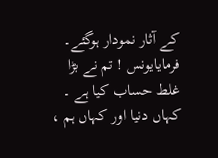کے آثار نمودار ہوگئے۔
فرمایایونس ! تم نے بڑا غلط حساب کیا ہے ۔ کہاں دنیا اور کہاں ہم ،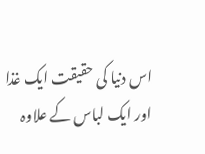اس دنیا کی حقیقت ایک غذا اور ایک لباس کے علاوہ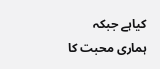کیاہے جبکہ ہماری محبت کا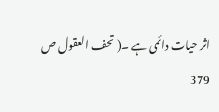اثر حیات دائمی ہے ۔( تحف العقول ص
379